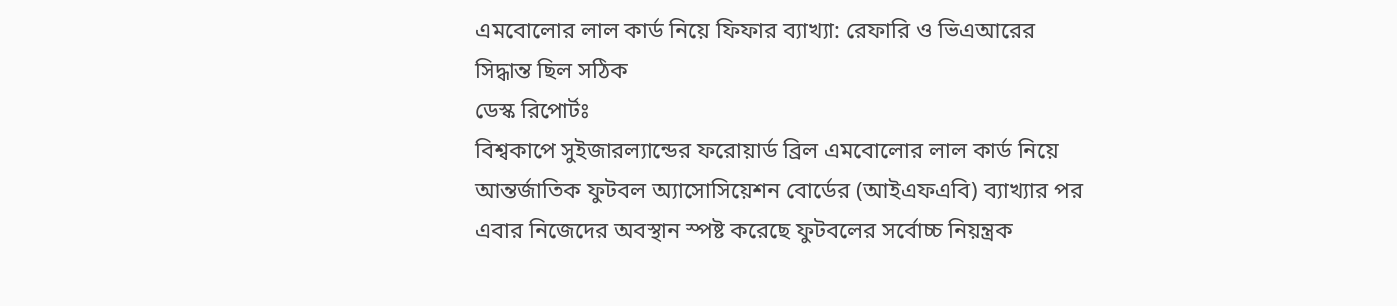এমবোলোর লাল কার্ড নিয়ে ফিফার ব্যাখ্যা: রেফারি ও ভিএআরের সিদ্ধান্ত ছিল সঠিক
ডেস্ক রিপোর্টঃ
বিশ্বকাপে সুইজারল্যান্ডের ফরোয়ার্ড ব্রিল এমবোলোর লাল কার্ড নিয়ে আন্তর্জাতিক ফুটবল অ্যাসোসিয়েশন বোর্ডের (আইএফএবি) ব্যাখ্যার পর এবার নিজেদের অবস্থান স্পষ্ট করেছে ফুটবলের সর্বোচ্চ নিয়ন্ত্রক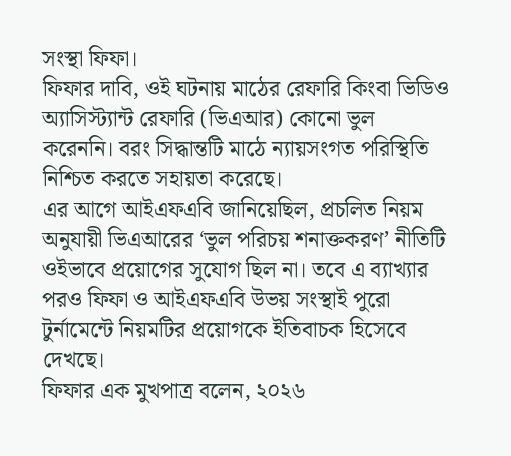সংস্থা ফিফা।
ফিফার দাবি, ওই ঘটনায় মাঠের রেফারি কিংবা ভিডিও অ্যাসিস্ট্যান্ট রেফারি (ভিএআর) কোনো ভুল করেননি। বরং সিদ্ধান্তটি মাঠে ন্যায়সংগত পরিস্থিতি নিশ্চিত করতে সহায়তা করেছে।
এর আগে আইএফএবি জানিয়েছিল, প্রচলিত নিয়ম অনুযায়ী ভিএআরের ‘ভুল পরিচয় শনাক্তকরণ’ নীতিটি ওইভাবে প্রয়োগের সুযোগ ছিল না। তবে এ ব্যাখ্যার পরও ফিফা ও আইএফএবি উভয় সংস্থাই পুরো টুর্নামেন্টে নিয়মটির প্রয়োগকে ইতিবাচক হিসেবে দেখছে।
ফিফার এক মুখপাত্র বলেন, ২০২৬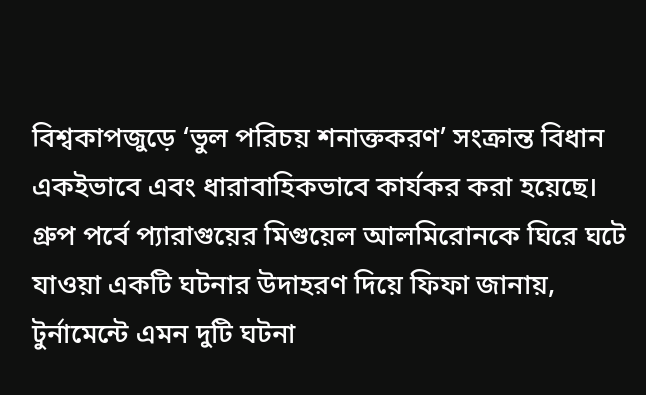বিশ্বকাপজুড়ে ‘ভুল পরিচয় শনাক্তকরণ’ সংক্রান্ত বিধান একইভাবে এবং ধারাবাহিকভাবে কার্যকর করা হয়েছে।
গ্রুপ পর্বে প্যারাগুয়ের মিগুয়েল আলমিরোনকে ঘিরে ঘটে যাওয়া একটি ঘটনার উদাহরণ দিয়ে ফিফা জানায়, টুর্নামেন্টে এমন দুটি ঘটনা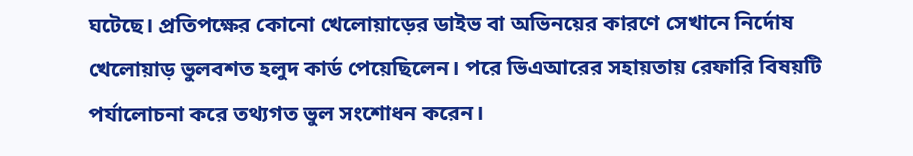ঘটেছে। প্রতিপক্ষের কোনো খেলোয়াড়ের ডাইভ বা অভিনয়ের কারণে সেখানে নির্দোষ খেলোয়াড় ভুলবশত হলুদ কার্ড পেয়েছিলেন। পরে ভিএআরের সহায়তায় রেফারি বিষয়টি পর্যালোচনা করে তথ্যগত ভুল সংশোধন করেন।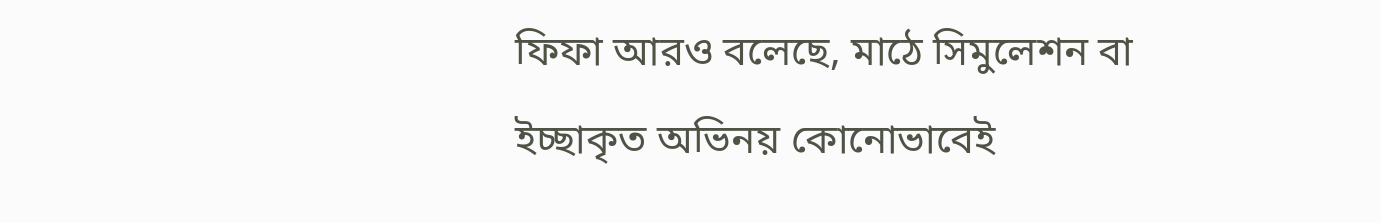ফিফা আরও বলেছে, মাঠে সিমুলেশন বা ইচ্ছাকৃত অভিনয় কোনোভাবেই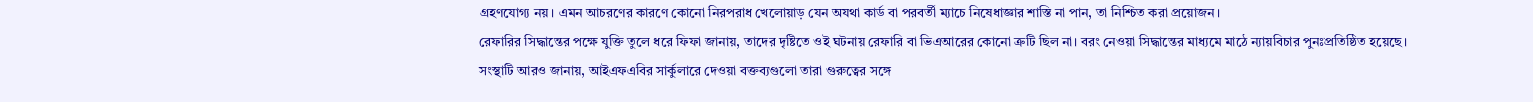গ্রহণযোগ্য নয়। এমন আচরণের কারণে কোনো নিরপরাধ খেলোয়াড় যেন অযথা কার্ড বা পরবর্তী ম্যাচে নিষেধাজ্ঞার শাস্তি না পান, তা নিশ্চিত করা প্রয়োজন।
রেফারির সিদ্ধান্তের পক্ষে যুক্তি তুলে ধরে ফিফা জানায়, তাদের দৃষ্টিতে ওই ঘটনায় রেফারি বা ভিএআরের কোনো ত্রুটি ছিল না। বরং নেওয়া সিদ্ধান্তের মাধ্যমে মাঠে ন্যায়বিচার পুনঃপ্রতিষ্ঠিত হয়েছে।
সংস্থাটি আরও জানায়, আইএফএবির সার্কুলারে দেওয়া বক্তব্যগুলো তারা গুরুত্বের সঙ্গে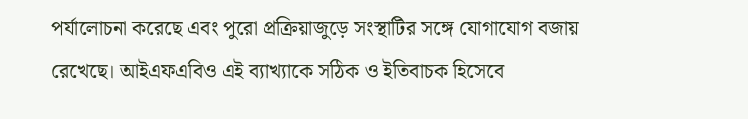পর্যালোচনা করেছে এবং পুরো প্রক্রিয়াজুড়ে সংস্থাটির সঙ্গে যোগাযোগ বজায় রেখেছে। আইএফএবিও এই ব্যাখ্যাকে সঠিক ও ইতিবাচক হিসেবে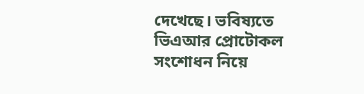দেখেছে। ভবিষ্যতে ভিএআর প্রোটোকল সংশোধন নিয়ে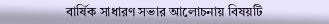বার্ষিক সাধারণ সভার আলোচনায় বিষয়টি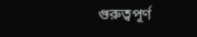গুরুত্বপূর্ণ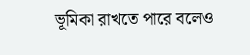ভূমিকা রাখতে পারে বলেও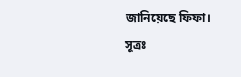জানিয়েছে ফিফা।
সূত্রঃ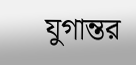যুগান্তর